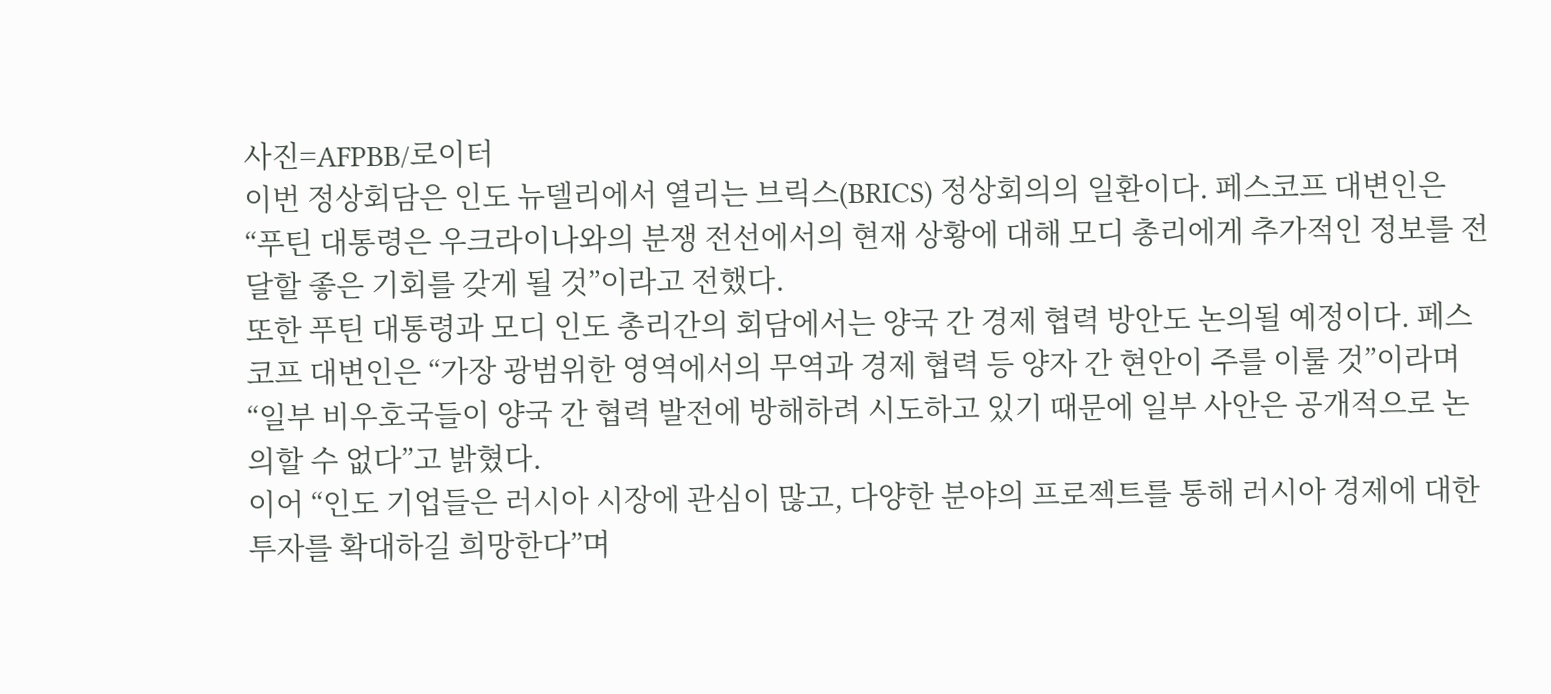사진=AFPBB/로이터
이번 정상회담은 인도 뉴델리에서 열리는 브릭스(BRICS) 정상회의의 일환이다. 페스코프 대변인은 “푸틴 대통령은 우크라이나와의 분쟁 전선에서의 현재 상황에 대해 모디 총리에게 추가적인 정보를 전달할 좋은 기회를 갖게 될 것”이라고 전했다.
또한 푸틴 대통령과 모디 인도 총리간의 회담에서는 양국 간 경제 협력 방안도 논의될 예정이다. 페스코프 대변인은 “가장 광범위한 영역에서의 무역과 경제 협력 등 양자 간 현안이 주를 이룰 것”이라며 “일부 비우호국들이 양국 간 협력 발전에 방해하려 시도하고 있기 때문에 일부 사안은 공개적으로 논의할 수 없다”고 밝혔다.
이어 “인도 기업들은 러시아 시장에 관심이 많고, 다양한 분야의 프로젝트를 통해 러시아 경제에 대한 투자를 확대하길 희망한다”며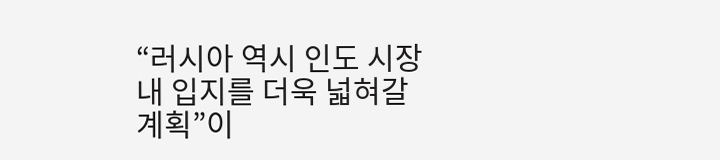“러시아 역시 인도 시장 내 입지를 더욱 넓혀갈 계획”이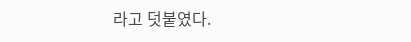라고 덧붙였다.